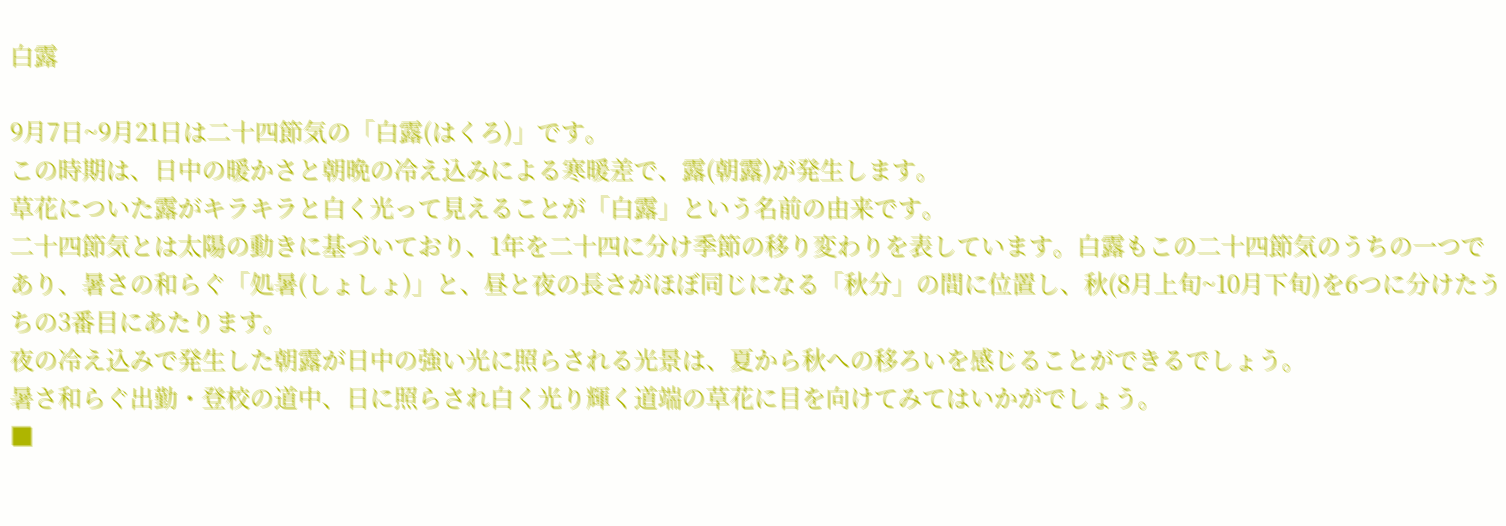白露

9月7日~9月21日は二十四節気の「白露(はくろ)」です。
この時期は、日中の暖かさと朝晩の冷え込みによる寒暖差で、露(朝露)が発生します。
草花についた露がキラキラと白く光って見えることが「白露」という名前の由来です。
二十四節気とは太陽の動きに基づいており、1年を二十四に分け季節の移り変わりを表しています。白露もこの二十四節気のうちの一つであり、暑さの和らぐ「処暑(しょしょ)」と、昼と夜の長さがほぼ同じになる「秋分」の間に位置し、秋(8月上旬~10月下旬)を6つに分けたうちの3番目にあたります。
夜の冷え込みで発生した朝露が日中の強い光に照らされる光景は、夏から秋への移ろいを感じることができるでしょう。
暑さ和らぐ出勤・登校の道中、日に照らされ白く光り輝く道端の草花に目を向けてみてはいかがでしょう。
■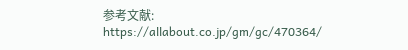参考文献:
https://allabout.co.jp/gm/gc/470364/